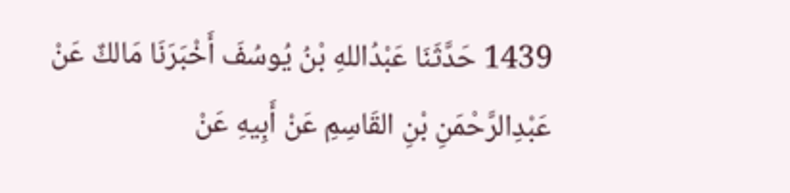1439 حَدَّثَنَا عَبْدُاللهِ بْنُ يُوسُفَ أَخْبَرَنَا مَالكٌ عَنْ عَبْدِالرَّحْمَنِ بْنِ القَاسِمِ عَنْ أَبِيهِ عَنْ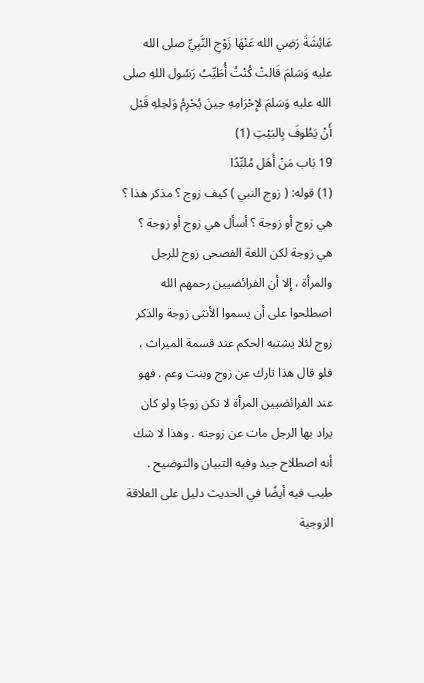عَائِشَةَ رَضِي الله عَنْهَا زَوْجِ النَّبِيِّ صلى الله عليه وَسَلمَ قَالتْ كُنْتُ أُطَيِّبُ رَسُول اللهِ صلى الله عليه وَسَلمَ لإِحْرَامِهِ حِينَ يُحْرِمُ وَلحِلهِ قَبْل أَنْ يَطُوفَ بِالبَيْتِ (1)
19 بَاب مَنْ أَهَل مُلبِّدًا
(1) قوله: ( زوج النبي ) كيف زوج ؟ مذكر هذا ؟ هي زوج أو زوجة ؟ أسأل هي زوج أو زوجة ؟ هي زوجة لكن اللغة الفصحى زوج للرجل والمرأة ، إلا أن الفرائضيين رحمهم الله اصطلحوا على أن يسموا الأنثى زوجة والذكر زوج لئلا يشتبه الحكم عند قسمة الميراث ، فلو قال هذا تارك عن زوج وبنت وعم . فهو عند الفرائضيين المرأة لا تكن زوجًا ولو كان يراد بها الرجل مات عن زوجته . وهذا لا شك أنه اصطلاح جيد وفيه التبيان والتوضيح .
طيب فيه أيضًا في الحديث دليل على العلاقة الزوجية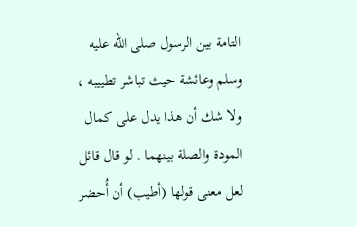التامة بين الرسول صلى الله عليه وسلم وعائشة حيث تباشر تطييبه ، ولا شك أن هذا يدل على كمال المودة والصلة بينهما . لو قال قائل لعل معنى قولها (أطيب) أن أُحضر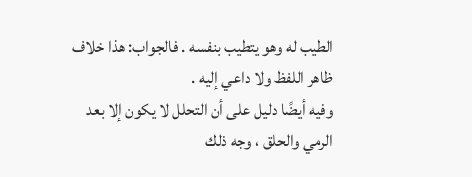الطيب له وهو يتطيب بنفسه . فالجواب: هذا خلاف ظاهر اللفظ ولا داعي إليه .
وفيه أيضًا دليل على أن التحلل لا يكون إلا بعد الرمي والحلق ، وجه ذلك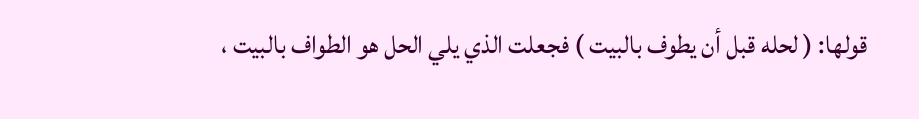قولها: ( لحله قبل أن يطوف بالبيت ) فجعلت الذي يلي الحل هو الطواف بالبيت ،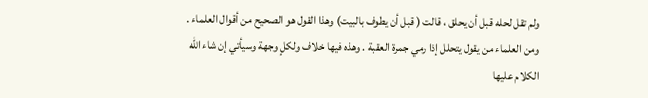ولم تقل لحله قبل أن يحلق ، قالت ( قبل أن يطوف بالبيت) وهذا القول هو الصحيح من أقوال العلماء . ومن العلماء من يقول يتحلل إذا رمي جمرة العقبة . وهذه فيها خلاف ولكلٍ وجهة وسيأتي إن شاء الله الكلام عليها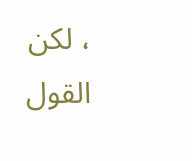، لكن القول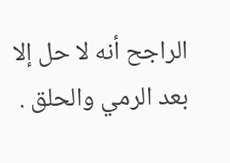الراجح أنه لا حل إلا بعد الرمي والحلق .